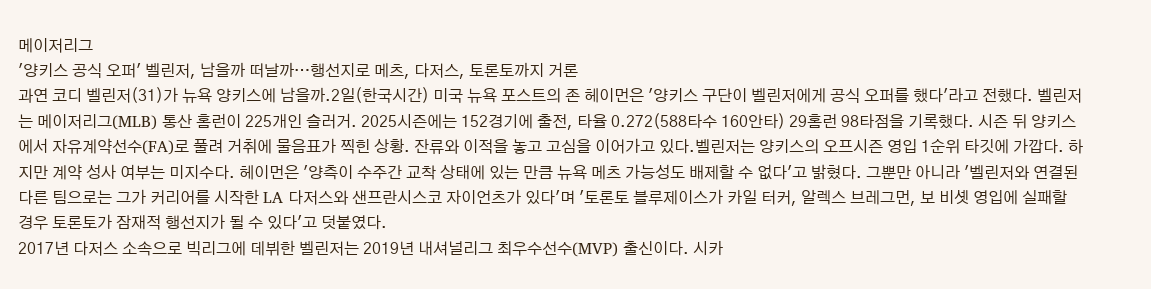메이저리그
'양키스 공식 오퍼' 벨린저, 남을까 떠날까…행선지로 메츠, 다저스, 토론토까지 거론
과연 코디 벨린저(31)가 뉴욕 양키스에 남을까.2일(한국시간) 미국 뉴욕 포스트의 존 헤이먼은 '양키스 구단이 벨린저에게 공식 오퍼를 했다'라고 전했다. 벨린저는 메이저리그(MLB) 통산 홈런이 225개인 슬러거. 2025시즌에는 152경기에 출전, 타율 0.272(588타수 160안타) 29홈런 98타점을 기록했다. 시즌 뒤 양키스에서 자유계약선수(FA)로 풀려 거취에 물음표가 찍힌 상황. 잔류와 이적을 놓고 고심을 이어가고 있다.벨린저는 양키스의 오프시즌 영입 1순위 타깃에 가깝다. 하지만 계약 성사 여부는 미지수다. 헤이먼은 '양측이 수주간 교착 상태에 있는 만큼 뉴욕 메츠 가능성도 배제할 수 없다'고 밝혔다. 그뿐만 아니라 '벨린저와 연결된 다른 팀으로는 그가 커리어를 시작한 LA 다저스와 샌프란시스코 자이언츠가 있다'며 '토론토 블루제이스가 카일 터커, 알렉스 브레그먼, 보 비솃 영입에 실패할 경우 토론토가 잠재적 행선지가 될 수 있다'고 덧붙였다.
2017년 다저스 소속으로 빅리그에 데뷔한 벨린저는 2019년 내셔널리그 최우수선수(MVP) 출신이다. 시카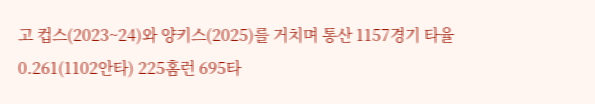고 컵스(2023~24)와 양키스(2025)를 거치며 통산 1157경기 타율 0.261(1102안타) 225홈런 695타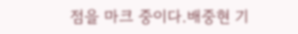점을 마크 중이다.배중현 기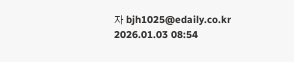자 bjh1025@edaily.co.kr
2026.01.03 08:54